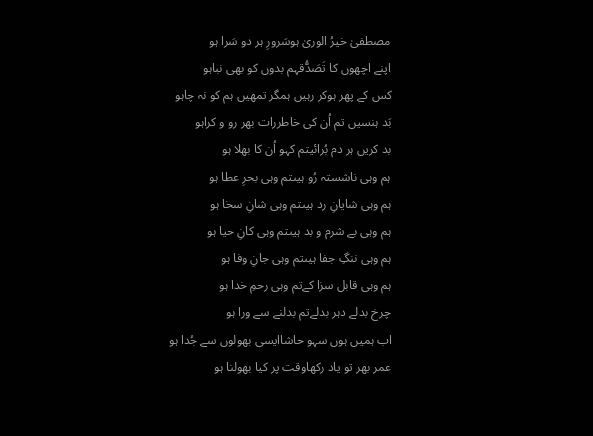مصطفیٰ خیرُ الوریٰ ہوسَرورِ ہر دو سَرا ہو
اپنے اچھوں کا تَصَدُّقہم بدوں کو بھی نباہو
کس کے پھر ہوکر رہیں ہمگر تمھیں ہم کو نہ چاہو
بَد ہنسیں تم اُن کی خاطررات بھر رو و کراہو
بد کریں ہر دم بُرائیتم کہو اُن کا بھلا ہو
ہم وہی ناشستہ رُو ہیںتم وہی بحرِ عطا ہو
ہم وہی شایانِ رد ہیںتم وہی شانِ سخا ہو
ہم وہی بے شرم و بد ہیںتم وہی کانِ حیا ہو
ہم وہی ننگِ جفا ہیںتم وہی جانِ وفا ہو
ہم وہی قابل سزا کےتم وہی رحمِ خدا ہو
چرخ بدلے دہر بدلےتم بدلنے سے ورا ہو
اب ہمیں ہوں سہو حاشاایسی بھولوں سے جُدا ہو
عمر بھر تو یاد رکھاوقت پر کیا بھولنا ہو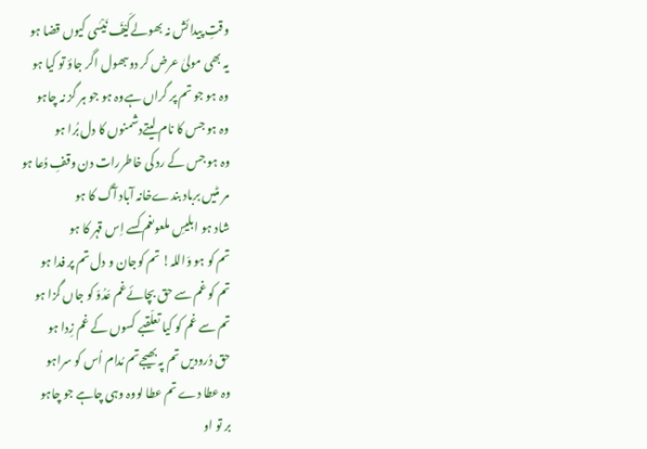وقتِ پیدائش نہ بھولےکَیْفَ نَیْسٰی کیوں قضا ہو
یہ بھی مولیٰ عرض کر دوںبھول اگر جاؤ تو کیا ہو
وہ ہو جو تم پر گراں ہےوہ ہو جو ہر گز نہ چاہو
وہ ہو جس کا نام لیتےدشمنوں کا دل بُرا ہو
وہ ہو جس کے رد کی خاطررات دن وقفِ دُعا ہو
مر مٹیں برباد بندےخانہ آباد آگ کا ہو
شاد ہو ابلیسِ ملعوںغم کسے اِس قہر کا ہو
تم کو ہو وَاللہ! تم کوجان و دل تم پر فدا ہو
تم کو غم سے حق بچائےغم عَدُوّ کو جاں گَزا ہو
تم سے غم کو کیا تعلّقبے کسوں کے غم زِدا ہو
حق دُرودیں تم پہ بھیجےتم مُدام اُس کو سراہو
وہ عطا دے تم عطا لووہ وہی چاہے جو چاہو
بر تو او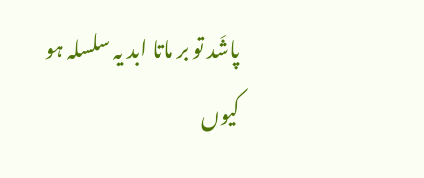پاشَد تو بر ماتا ابد یہ سلسلہ ہو
کیوں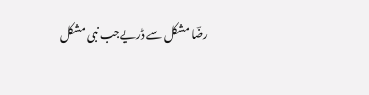رضؔا مشکل سے ڈریےجب نبی مشکل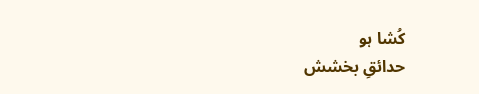کُشا ہو
حدائقِ بخشش